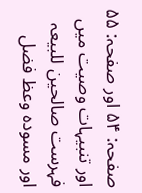صفحہ: ۵۴ اور صفحہ: ۵۵ اور تنبیہات وصیت میں فہرست صالحین للبیعہ اور مسودہ وعظ فضل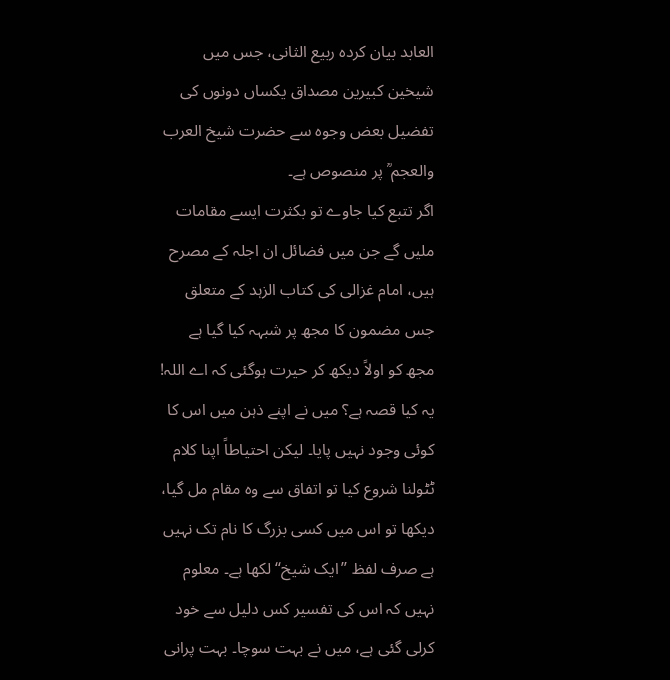العابد بیان کردہ ربیع الثانی، جس میں شیخین کبیرین مصداق یکساں دونوں کی تفضیل بعض وجوہ سے حضرت شیخ العرب والعجم ؒ پر منصوص ہے۔
اگر تتبع کیا جاوے تو بکثرت ایسے مقامات ملیں گے جن میں فضائل ان اجلہ کے مصرح ہیں، امام غزالی کی کتاب الزہد کے متعلق جس مضمون کا مجھ پر شبہہ کیا گیا ہے مجھ کو اولاً دیکھ کر حیرت ہوگئی کہ اے اللہ! یہ کیا قصہ ہے؟ میں نے اپنے ذہن میں اس کا کوئی وجود نہیں پایا۔ لیکن احتیاطاً اپنا کلام ٹٹولنا شروع کیا تو اتفاق سے وہ مقام مل گیا، دیکھا تو اس میں کسی بزرگ کا نام تک نہیں ہے صرف لفظ ’’ایک شیخ‘‘ لکھا ہے۔ معلوم نہیں کہ اس کی تفسیر کس دلیل سے خود کرلی گئی ہے، میں نے بہت سوچا۔ بہت پرانی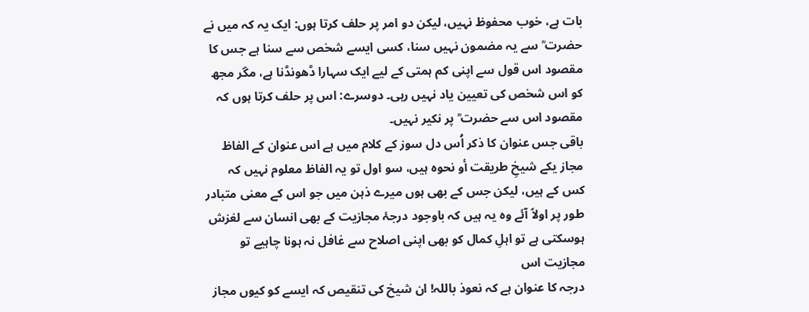بات ہے، خوب محفوظ نہیں، لیکن دو امر پر حلف کرتا ہوں: ایک یہ کہ میں نے حضرت ؒ سے یہ مضمون نہیں سنا، کسی ایسے شخص سے سنا ہے جس کا مقصود اس قول سے اپنی کم ہمتی کے لیے ایک سہارا ڈھونڈنا ہے، مگر مجھ کو اس شخص کی تعیین یاد نہیں رہی۔ دوسرے: اس پر حلف کرتا ہوں کہ مقصود اس سے حضرت ؒ پر نکیر نہیں۔
باقی جس عنوان کا ذکر اُس دل سوز کے کلام میں ہے اس عنوان کے الفاظ مجاز یکے شیخِ طریقت أو نحوہ ہیں، سو اول تو یہ الفاظ معلوم نہیں کہ کس کے ہیں، لیکن جس کے بھی ہوں میرے ذہن میں جو اس کے معنی متبادر طور پر اولاً آئے وہ یہ ہیں کہ باوجود درجۂ مجازیت کے بھی انسان سے لغزش ہوسکتی ہے تو اہلِ کمال کو بھی اپنی اصلاح سے غافل نہ ہونا چاہیے تو مجازیت اس
درجہ کا عنوان ہے کہ نعوذ باللہ! ان شیخ کی تنقیص کہ ایسے کو کیوں مجاز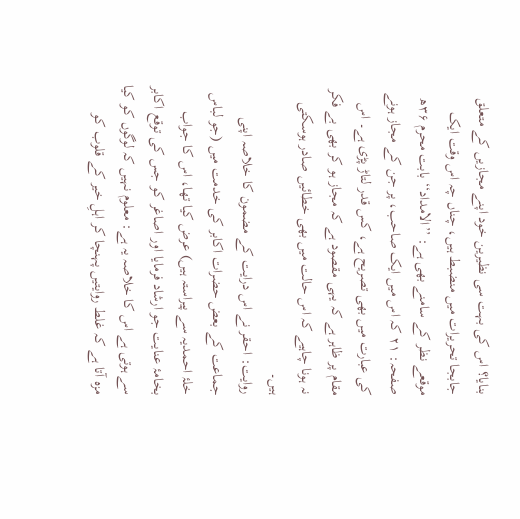بنایا؟ اس کی بہت سی نظیرین خود اپنے مجازیں کے متعلق جابجا تحریرات میں منضبط ہیں، چناں چہ اس وقت ایک موقعے نظر کے سامنے بھی ہے: ’’الامداد‘‘ بابت محرم ۳۶ھ صفحہ: ۲۱ کہ اس میں ایک صاحب، پر جن کے مجاز ہونے کی عبارت میں بھی تصریح ہے، کس قدر لتاڑ پڑی ہے۔ اس مقام پر ظاہر ہے کہ یہی مقصود ہے کہ مجاز ہو کر بھی بے فکر نہ ہونا چاہیے کہ اس حالت میں بھی خطائیں صادر ہوسکتی ہیں۔
روایت: احقر نے اس درایت کے مضمون کا خلاصہ اپنی جماعت کے بعض حضرات اکابر کی خدمت میں (جو لباس خلۂ احمدیہ سے پیراستہ ہیں) عرض کیا تھا، اس کا جواب بخامۂ عنایت جو ارشاد فرمایا اور اصاغر کو جس کی توقع اکابر سے ہوتی ہے اس کا خلاصہ یہ ہے: معلوم نہیں کہ لوگوں کو کیا مزہ آتا ہے کہ غلط روایتیں پہنچا کر اہلِ خیر کے قلوب کو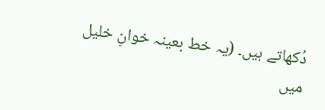دُکھاتے ہیں۔ (یہ خط بعینہ خوانِ خلیل میں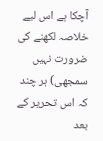آچکا ہے اس لیے خلاصہ لکھنے کی ضرورت نہیں سمجھی) ہر چند کہ اس تحریر کے بعد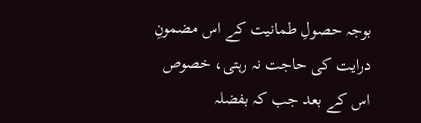بوجہ حصولِ طمانیت کے اس مضمونِ درایت کی حاجت نہ رہتی، خصوص اس کے بعد جب کہ بفضلہ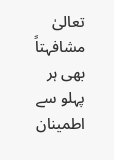تعالیٰ مشافہتاً بھی ہر پہلو سے اطمینان